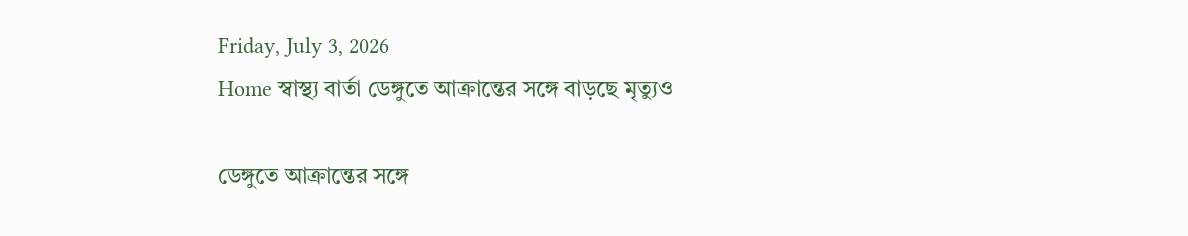Friday, July 3, 2026
Home স্বাস্থ্য বার্তা ডেঙ্গুতে আক্রান্তের সঙ্গে বাড়ছে মৃত্যুও

ডেঙ্গুতে আক্রান্তের সঙ্গে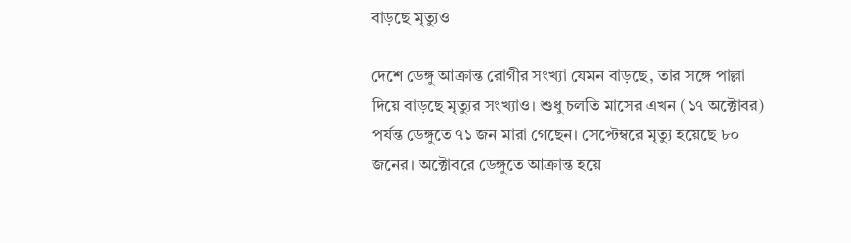বাড়ছে মৃত্যুও

দেশে ডেঙ্গু আক্রান্ত রোগীর সংখ্যা যেমন বাড়ছে, তার সঙ্গে পাল্লা দিয়ে বাড়ছে মৃত্যুর সংখ্যাও। শুধু চলতি মাসের এখন (১৭ অক্টোবর) পর্যন্ত ডেঙ্গুতে ৭১ জন মারা গেছেন। সেপ্টেম্বরে মৃত্যু হয়েছে ৮০ জনের। অক্টোবরে ডেঙ্গুতে আক্রান্ত হয়ে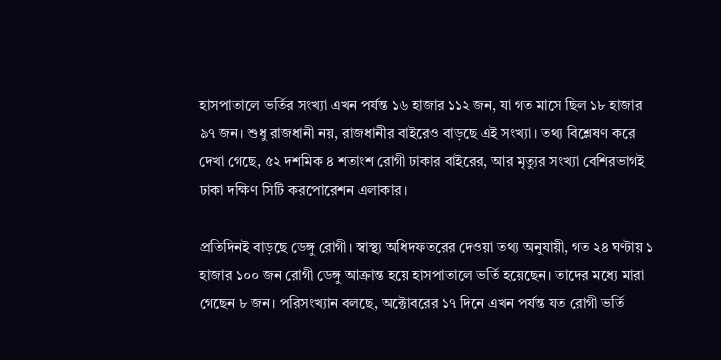হাসপাতালে ভর্তির সংখ্যা এখন পর্যন্ত ১৬ হাজার ১১২ জন, যা গত মাসে ছিল ১৮ হাজার ৯৭ জন। শুধু রাজধানী নয়, রাজধানীর বাইরেও বাড়ছে এই সংখ্যা। তথ্য বিশ্লেষণ করে দেখা গেছে, ৫২ দশমিক ৪ শতাংশ রোগী ঢাকার বাইরের, আর মৃত্যুর সংখ্যা বেশিরভাগই ঢাকা দক্ষিণ সিটি করপোরেশন এলাকার।

প্রতিদিনই বাড়ছে ডেঙ্গু রোগী। স্বাস্থ্য অধিদফতরের দেওয়া তথ্য অনুযায়ী, গত ২৪ ঘণ্টায় ১ হাজার ১০০ জন রোগী ডেঙ্গু আক্রান্ত হয়ে হাসপাতালে ভর্তি হয়েছেন। তাদের মধ্যে মারা গেছেন ৮ জন। পরিসংখ্যান বলছে, অক্টোবরের ১৭ দিনে এখন পর্যন্ত যত রোগী ভর্তি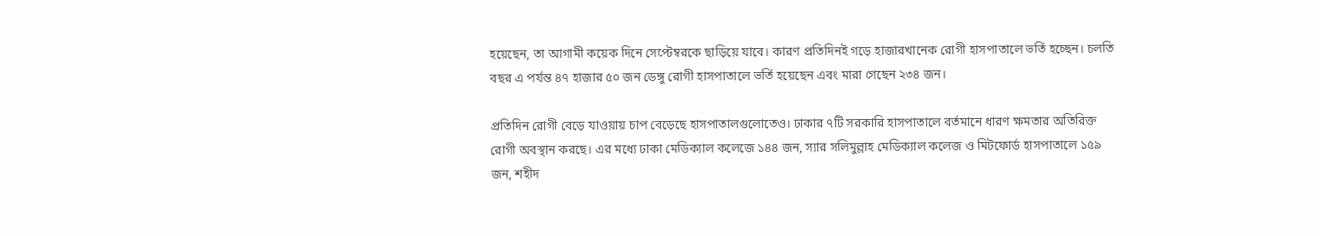হয়েছেন, তা আগামী কয়েক দিনে সেপ্টেম্বরকে ছাড়িয়ে যাবে। কারণ প্রতিদিনই গড়ে হাজারখানেক রোগী হাসপাতালে ভর্তি হচ্ছেন। চলতি বছর এ পর্যন্ত ৪৭ হাজার ৫০ জন ডেঙ্গু রোগী হাসপাতালে ভর্তি হয়েছেন এবং মারা গেছেন ২৩৪ জন।

প্রতিদিন রোগী বেড়ে যাওয়ায় চাপ বেড়েছে হাসপাতালগুলোতেও। ঢাকার ৭টি সরকারি হাসপাতালে বর্তমানে ধারণ ক্ষমতার অতিরিক্ত রোগী অবস্থান করছে। এর মধ্যে ঢাকা মেডিক্যাল কলেজে ১৪৪ জন, স্যার সলিমুল্লাহ মেডিক্যাল কলেজ ও মিটফোর্ড হাসপাতালে ১৫৯ জন, শহীদ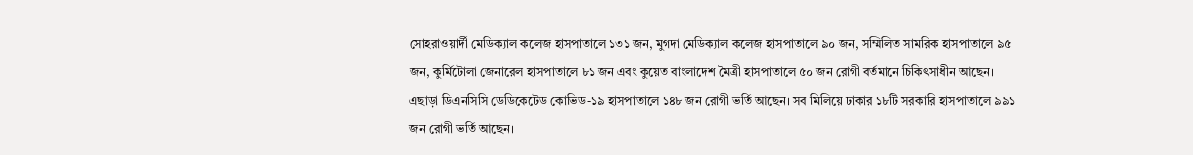সোহরাওয়ার্দী মেডিক্যাল কলেজ হাসপাতালে ১৩১ জন, মুগদা মেডিক্যাল কলেজ হাসপাতালে ৯০ জন, সম্মিলিত সামরিক হাসপাতালে ৯৫ জন, কুর্মিটোলা জেনারেল হাসপাতালে ৮১ জন এবং কুয়েত বাংলাদেশ মৈত্রী হাসপাতালে ৫০ জন রোগী বর্তমানে চিকিৎসাধীন আছেন। এছাড়া ডিএনসিসি ডেডিকেটেড কোভিড-১৯ হাসপাতালে ১৪৮ জন রোগী ভর্তি আছেন। সব মিলিয়ে ঢাকার ১৮টি সরকারি হাসপাতালে ৯৯১ জন রোগী ভর্তি আছেন।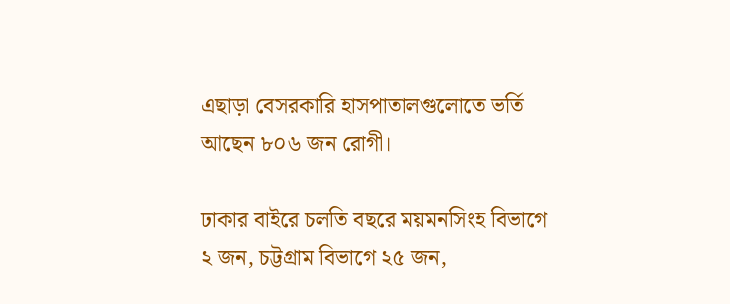এছাড়া বেসরকারি হাসপাতালগুলোতে ভর্তি আছেন ৮০৬ জন রোগী।

ঢাকার বাইরে চলতি বছরে ময়মনসিংহ বিভাগে ২ জন, চট্টগ্রাম বিভাগে ২৫ জন,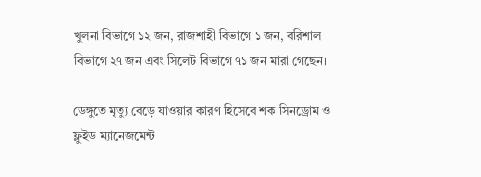খুলনা বিভাগে ১২ জন, রাজশাহী বিভাগে ১ জন, বরিশাল বিভাগে ২৭ জন এবং সিলেট বিভাগে ৭১ জন মারা গেছেন।

ডেঙ্গুতে মৃত্যু বেড়ে যাওয়ার কারণ হিসেবে শক সিনড্রোম ও ফ্লুইড ম্যানেজমেন্ট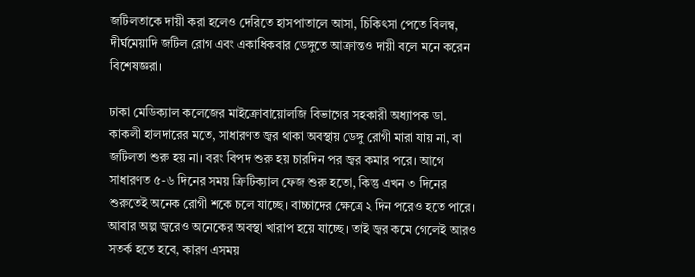জটিলতাকে দায়ী করা হলেও দেরিতে হাসপাতালে আসা, চিকিৎসা পেতে বিলম্ব, দীর্ঘমেয়াদি জটিল রোগ এবং একাধিকবার ডেঙ্গুতে আক্রান্তও দায়ী বলে মনে করেন বিশেষজ্ঞরা।

ঢাকা মেডিক্যাল কলেজের মাইক্রোবায়োলজি বিভাগের সহকারী অধ্যাপক ডা. কাকলী হালদারের মতে, সাধারণত জ্বর থাকা অবস্থায় ডেঙ্গু রোগী মারা যায় না, বা জটিলতা শুরু হয় না। বরং বিপদ শুরু হয় চারদিন পর জ্বর কমার পরে। আগে সাধারণত ৫-৬ দিনের সময় ক্রিটিক্যাল ফেজ শুরু হতো, কিন্তু এখন ৩ দিনের শুরুতেই অনেক রোগী শকে চলে যাচ্ছে। বাচ্চাদের ক্ষেত্রে ২ দিন পরেও হতে পারে। আবার অল্প জ্বরেও অনেকের অবস্থা খারাপ হয়ে যাচ্ছে। তাই জ্বর কমে গেলেই আরও সতর্ক হতে হবে, কারণ এসময়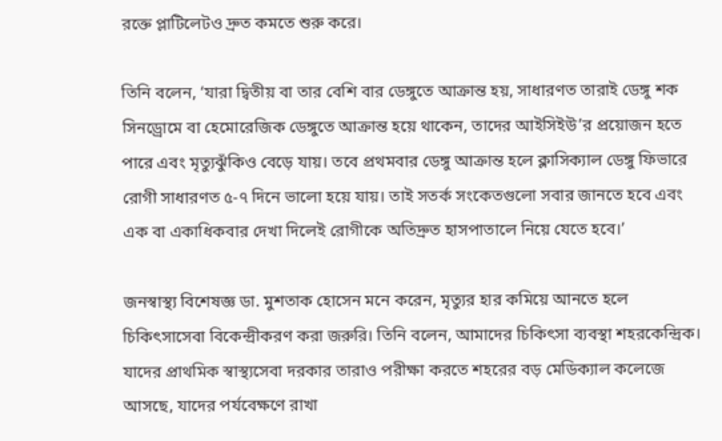রক্তে প্লাটিলেটও দ্রুত কমতে শুরু করে।

তিনি বলেন, ‘যারা দ্বিতীয় বা তার বেশি বার ডেঙ্গুতে আক্রান্ত হয়, সাধারণত তারাই ডেঙ্গু শক সিনড্রোমে বা হেমোরেজিক ডেঙ্গুতে আক্রান্ত হয়ে থাকেন, তাদের আইসিইউ’র প্রয়োজন হতে পারে এবং মৃত্যুঝুঁকিও বেড়ে যায়। তবে প্রথমবার ডেঙ্গু আক্রান্ত হলে ক্লাসিক্যাল ডেঙ্গু ফিভারে রোগী সাধারণত ৫-৭ দিনে ভালো হয়ে যায়। তাই সতর্ক সংকেতগুলো সবার জানতে হবে এবং এক বা একাধিকবার দেখা দিলেই রোগীকে অতিদ্রুত হাসপাতালে নিয়ে যেতে হবে।’

জনস্বাস্থ্য বিশেষজ্ঞ ডা. মুশতাক হোসেন মনে করেন, মৃত্যুর হার কমিয়ে আনতে হলে চিকিৎসাসেবা বিকেন্দ্রীকরণ করা জরুরি। তিনি বলেন, আমাদের চিকিৎসা ব্যবস্থা শহরকেন্দ্রিক। যাদের প্রাথমিক স্বাস্থ্যসেবা দরকার তারাও পরীক্ষা করতে শহরের বড় মেডিক্যাল কলেজে আসছে, যাদের পর্যবেক্ষণে রাখা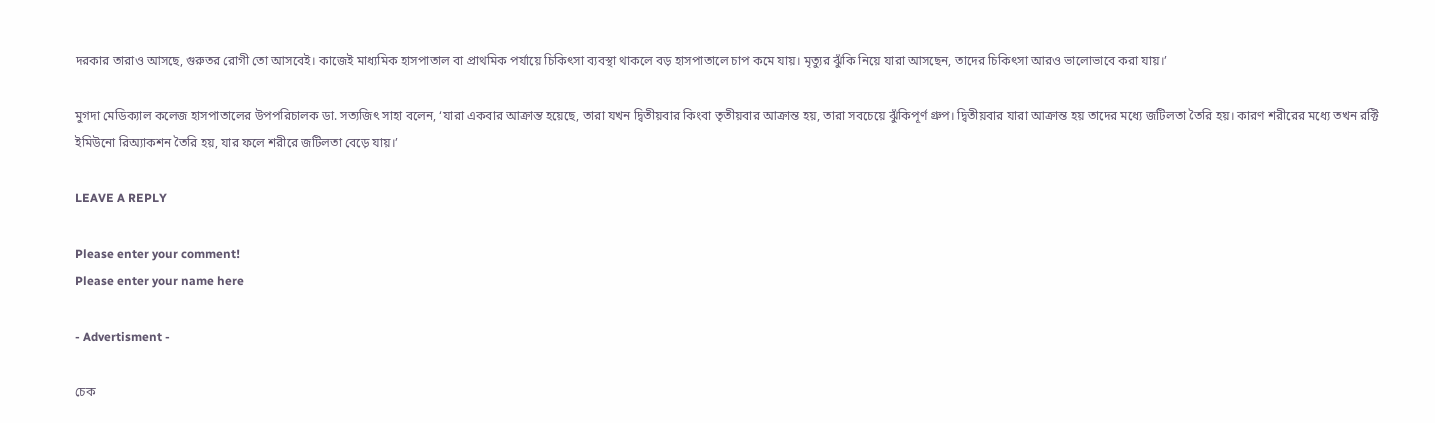দরকার তারাও আসছে, গুরুতর রোগী তো আসবেই। কাজেই মাধ্যমিক হাসপাতাল বা প্রাথমিক পর্যায়ে চিকিৎসা ব্যবস্থা থাকলে বড় হাসপাতালে চাপ কমে যায়। মৃত্যুর ঝুঁকি নিয়ে যারা আসছেন, তাদের চিকিৎসা আরও ভালোভাবে করা যায়।’

মুগদা মেডিক্যাল কলেজ হাসপাতালের উপপরিচালক ডা. সত্যজিৎ সাহা বলেন, ‘যারা একবার আক্রান্ত হয়েছে, তারা যখন দ্বিতীয়বার কিংবা তৃতীয়বার আক্রান্ত হয়, তারা সবচেয়ে ঝুঁকিপূর্ণ গ্রুপ। দ্বিতীয়বার যারা আক্রান্ত হয় তাদের মধ্যে জটিলতা তৈরি হয়। কারণ শরীরের মধ্যে তখন রক্টি ইমিউনো রিঅ্যাকশন তৈরি হয়, যার ফলে শরীরে জটিলতা বেড়ে যায়।’

LEAVE A REPLY

Please enter your comment!
Please enter your name here

- Advertisment -

চেক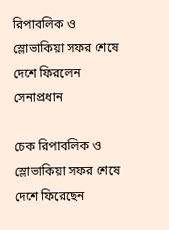রিপাবলিক ও স্লোভাকিয়া সফর শেষে দেশে ফিরলেন সেনাপ্রধান

চেক রিপাবলিক ও স্লোভাকিয়া সফর শেষে দেশে ফিরেছেন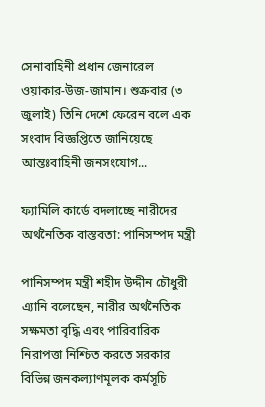সেনাবাহিনী প্রধান জেনারেল ওয়াকার-উজ-জামান। শুক্রবার (৩ জুলাই) তিনি দেশে ফেরেন বলে এক সংবাদ বিজ্ঞপ্তিতে জানিয়েছে আন্তঃবাহিনী জনসংযোগ...

ফ্যামিলি কার্ডে বদলাচ্ছে নারীদের অর্থনৈতিক বাস্তবতা: পানিসম্পদ মন্ত্রী

পানিসম্পদ মন্ত্রী শহীদ উদ্দীন চৌধুরী এ্যানি বলেছেন, নারীর অর্থনৈতিক সক্ষমতা বৃদ্ধি এবং পারিবারিক নিরাপত্তা নিশ্চিত করতে সরকার বিভিন্ন জনকল্যাণমূলক কর্মসূচি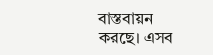বাস্তবায়ন করছে। এসব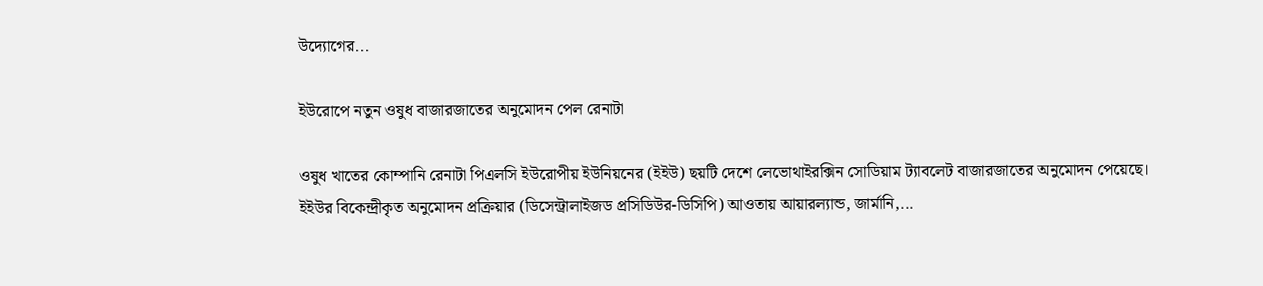উদ্যোগের...

ইউরোপে নতুন ওষুধ বাজারজাতের অনুমোদন পেল রেনাটা

ওষুধ খাতের কোম্পানি রেনাটা পিএলসি ইউরোপীয় ইউনিয়নের (ইইউ) ছয়টি দেশে লেভোথাইরক্সিন সোডিয়াম ট্যাবলেট বাজারজাতের অনুমোদন পেয়েছে। ইইউর বিকেন্দ্রীকৃত অনুমোদন প্রক্রিয়ার (ডিসেন্ট্রালাইজড প্রসিডিউর-ডিসিপি) আওতায় আয়ারল্যান্ড, জার্মানি,...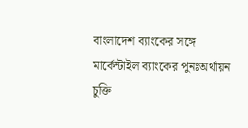বাংলাদেশ ব্যাংকের সঙ্গে মার্কেন্টাইল ব্যাংকের পুনঃঅর্থায়ন চুক্তি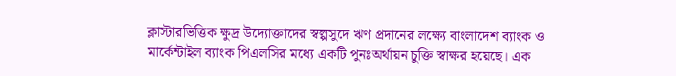ক্লাস্টারভিত্তিক ক্ষুদ্র উদ্যোক্তাদের স্বল্পসুদে ঋণ প্রদানের লক্ষ্যে বাংলাদেশ ব্যাংক ও মার্কেন্টাইল ব্যাংক পিএলসির মধ্যে একটি পুনঃঅর্থায়ন চুক্তি স্বাক্ষর হয়েছে। এক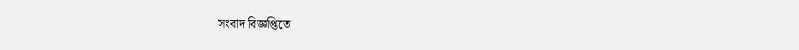সংবাদ বিজ্ঞপ্তিতে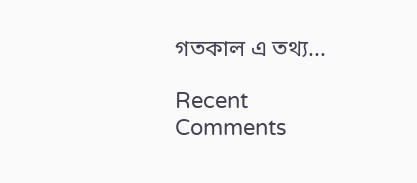গতকাল এ তথ্য...

Recent Comments